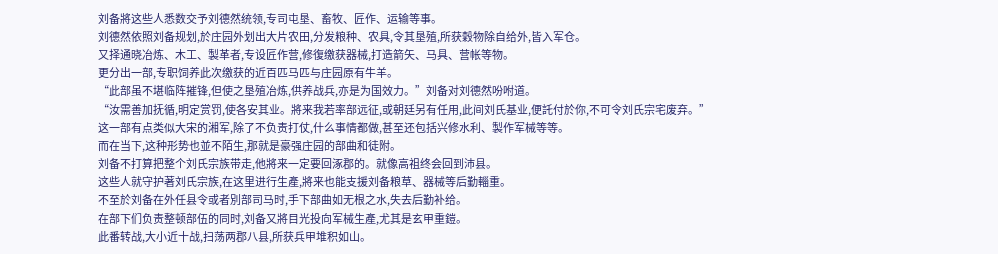刘备將这些人悉数交予刘德然统领,专司屯垦、畜牧、匠作、运输等事。
刘德然依照刘备规划,於庄园外划出大片农田,分发粮种、农具,令其垦殖,所获穀物除自给外,皆入军仓。
又择通晓冶炼、木工、製革者,专设匠作营,修復缴获器械,打造箭矢、马具、营帐等物。
更分出一部,专职饲养此次缴获的近百匹马匹与庄园原有牛羊。
“此部虽不堪临阵摧锋,但使之垦殖冶炼,供养战兵,亦是为国效力。”刘备对刘德然吩咐道。
“汝需善加抚循,明定赏罚,使各安其业。將来我若率部远征,或朝廷另有任用,此间刘氏基业,便託付於你,不可令刘氏宗宅废弃。”
这一部有点类似大宋的湘军,除了不负责打仗,什么事情都做,甚至还包括兴修水利、製作军械等等。
而在当下,这种形势也並不陌生,那就是豪强庄园的部曲和徒附。
刘备不打算把整个刘氏宗族带走,他將来一定要回涿郡的。就像高祖终会回到沛县。
这些人就守护著刘氏宗族,在这里进行生產,將来也能支援刘备粮草、器械等后勤輜重。
不至於刘备在外任县令或者別部司马时,手下部曲如无根之水,失去后勤补给。
在部下们负责整顿部伍的同时,刘备又將目光投向军械生產,尤其是玄甲重鎧。
此番转战,大小近十战,扫荡两郡八县,所获兵甲堆积如山。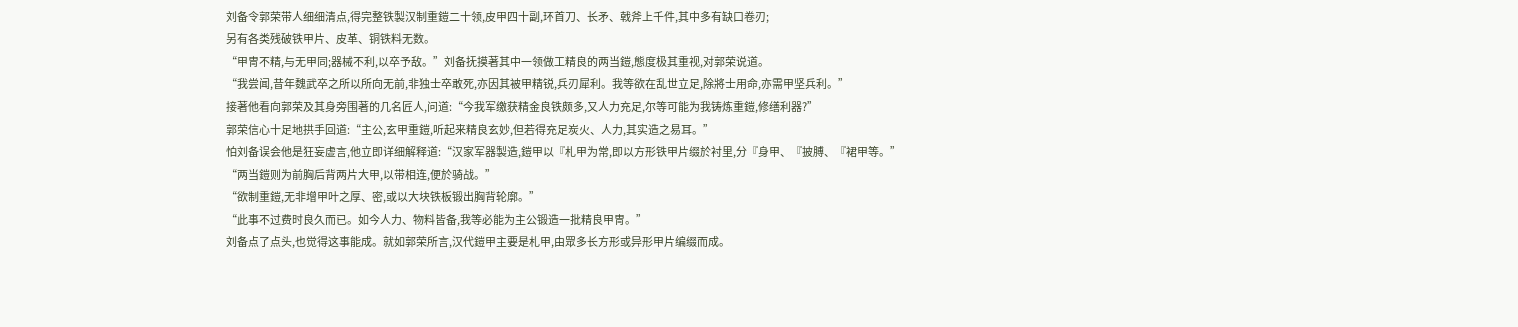刘备令郭荣带人细细清点,得完整铁製汉制重鎧二十领,皮甲四十副,环首刀、长矛、戟斧上千件,其中多有缺口卷刃;
另有各类残破铁甲片、皮革、铜铁料无数。
“甲冑不精,与无甲同;器械不利,以卒予敌。”刘备抚摸著其中一领做工精良的两当鎧,態度极其重视,对郭荣说道。
“我尝闻,昔年魏武卒之所以所向无前,非独士卒敢死,亦因其被甲精锐,兵刃犀利。我等欲在乱世立足,除將士用命,亦需甲坚兵利。”
接著他看向郭荣及其身旁围著的几名匠人,问道:“今我军缴获精金良铁颇多,又人力充足,尔等可能为我铸炼重鎧,修缮利器?”
郭荣信心十足地拱手回道:“主公,玄甲重鎧,听起来精良玄妙,但若得充足炭火、人力,其实造之易耳。”
怕刘备误会他是狂妄虚言,他立即详细解释道:“汉家军器製造,鎧甲以『札甲为常,即以方形铁甲片缀於衬里,分『身甲、『披膊、『裙甲等。”
“两当鎧则为前胸后背两片大甲,以带相连,便於骑战。”
“欲制重鎧,无非增甲叶之厚、密,或以大块铁板锻出胸背轮廓。”
“此事不过费时良久而已。如今人力、物料皆备,我等必能为主公锻造一批精良甲冑。”
刘备点了点头,也觉得这事能成。就如郭荣所言,汉代鎧甲主要是札甲,由眾多长方形或异形甲片编缀而成。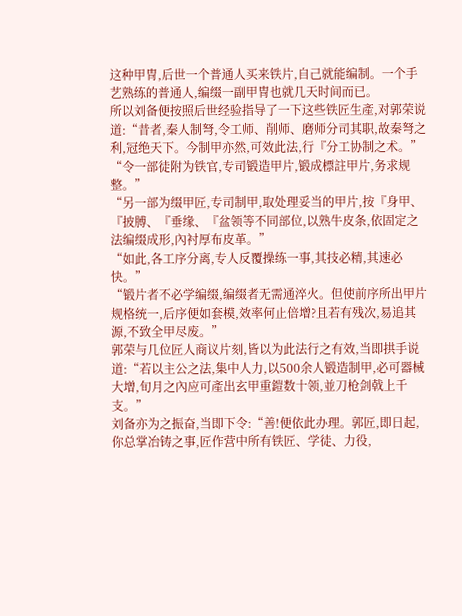这种甲冑,后世一个普通人买来铁片,自己就能编制。一个手艺熟练的普通人,编缀一副甲冑也就几天时间而已。
所以刘备便按照后世经验指导了一下这些铁匠生產,对郭荣说道:“昔者,秦人制弩,令工师、削师、磨师分司其职,故秦弩之利,冠绝天下。今制甲亦然,可效此法,行『分工协制之术。”
“令一部徒附为铁官,专司锻造甲片,锻成標註甲片,务求规整。”
“另一部为缀甲匠,专司制甲,取处理妥当的甲片,按『身甲、『披膊、『垂缘、『盆领等不同部位,以熟牛皮条,依固定之法编缀成形,內衬厚布皮革。”
“如此,各工序分离,专人反覆操练一事,其技必精,其速必快。”
“锻片者不必学编缀,编缀者无需通淬火。但使前序所出甲片规格统一,后序便如套模,效率何止倍增?且若有残次,易追其源,不致全甲尽废。”
郭荣与几位匠人商议片刻,皆以为此法行之有效,当即拱手说道:“若以主公之法,集中人力,以500余人锻造制甲,必可器械大增,旬月之內应可產出玄甲重鎧数十领,並刀枪剑戟上千支。”
刘备亦为之振奋,当即下令:“善!便依此办理。郭匠,即日起,你总掌冶铸之事,匠作营中所有铁匠、学徒、力役,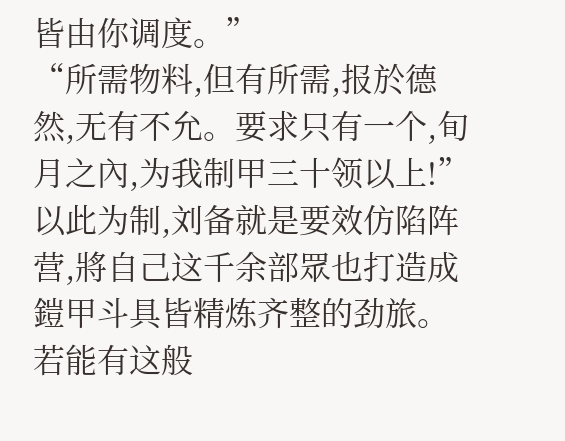皆由你调度。”
“所需物料,但有所需,报於德然,无有不允。要求只有一个,旬月之內,为我制甲三十领以上!”
以此为制,刘备就是要效仿陷阵营,將自己这千余部眾也打造成鎧甲斗具皆精炼齐整的劲旅。
若能有这般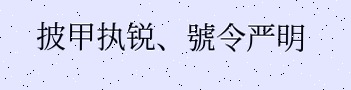披甲执锐、號令严明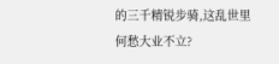的三千精锐步骑,这乱世里何愁大业不立?